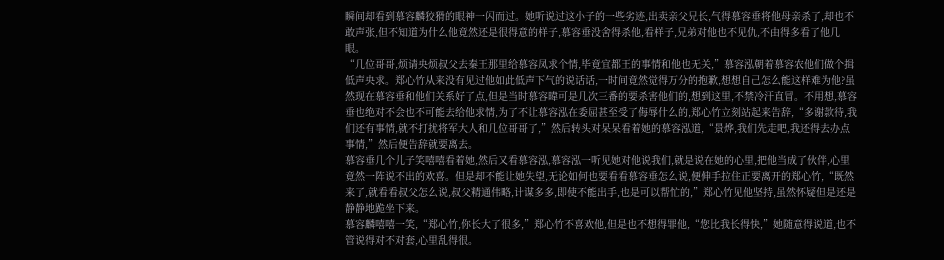瞬间却看到慕容麟狡猾的眼神一闪而过。她听说过这小子的一些劣迹,出卖亲父兄长,气得慕容垂将他母亲杀了,却也不敢声张,但不知道为什么他竟然还是很得意的样子,慕容垂没舍得杀他,看样子,兄弟对他也不见仇,不由得多看了他几眼。
“几位哥哥,烦请央烦叔父去秦王那里给慕容凤求个情,毕竟宜都王的事情和他也无关,”慕容泓朝着慕容农他们做个揖低声央求。郑心竹从来没有见过他如此低声下气的说话话,一时间竟然觉得万分的抱歉,想想自己怎么能这样难为他?虽然现在慕容垂和他们关系好了点,但是当时慕容暐可是几次三番的要杀害他们的,想到这里,不禁冷汗直冒。不用想,慕容垂也绝对不会也不可能去给他求情,为了不让慕容泓在委屈甚至受了侮辱什么的,郑心竹立刻站起来告辞,“多谢款待,我们还有事情,就不打扰将军大人和几位哥哥了,”然后转头对呆呆看着她的慕容泓道,“景烨,我们先走吧,我还得去办点事情,”然后便告辞就要离去。
慕容垂几个儿子笑嘻嘻看着她,然后又看慕容泓,慕容泓一听见她对他说我们,就是说在她的心里,把他当成了伙伴,心里竟然一阵说不出的欢喜。但是却不能让她失望,无论如何也要看看慕容垂怎么说,便伸手拉住正要离开的郑心竹,“既然来了,就看看叔父怎么说,叔父精通伟略,计谋多多,即使不能出手,也是可以帮忙的,”郑心竹见他坚持,虽然怀疑但是还是静静地跪坐下来。
慕容麟嘻嘻一笑,“郑心竹,你长大了很多,”郑心竹不喜欢他,但是也不想得罪他,“您比我长得快,”她随意得说道,也不管说得对不对套,心里乱得很。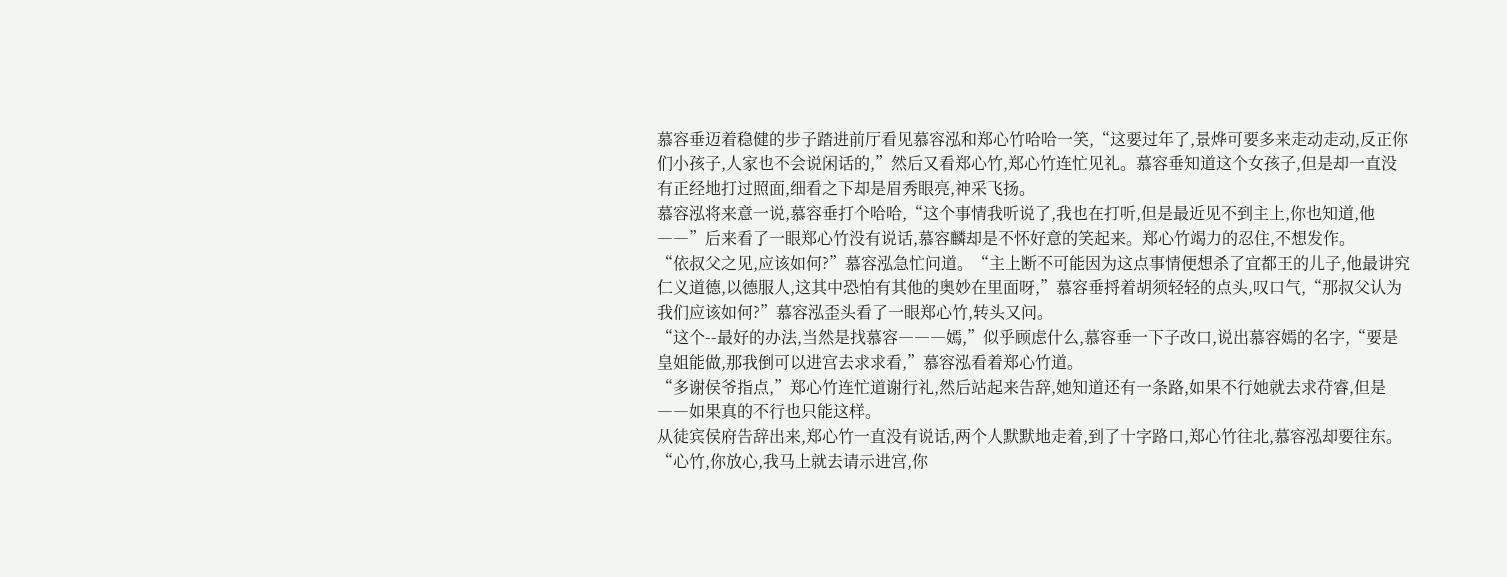慕容垂迈着稳健的步子踏进前厅看见慕容泓和郑心竹哈哈一笑,“这要过年了,景烨可要多来走动走动,反正你们小孩子,人家也不会说闲话的,”然后又看郑心竹,郑心竹连忙见礼。慕容垂知道这个女孩子,但是却一直没有正经地打过照面,细看之下却是眉秀眼亮,神采飞扬。
慕容泓将来意一说,慕容垂打个哈哈,“这个事情我听说了,我也在打听,但是最近见不到主上,你也知道,他――”后来看了一眼郑心竹没有说话,慕容麟却是不怀好意的笑起来。郑心竹竭力的忍住,不想发作。
“依叔父之见,应该如何?”慕容泓急忙问道。“主上断不可能因为这点事情便想杀了宜都王的儿子,他最讲究仁义道德,以德服人,这其中恐怕有其他的奥妙在里面呀,”慕容垂捋着胡须轻轻的点头,叹口气,“那叔父认为我们应该如何?”慕容泓歪头看了一眼郑心竹,转头又问。
“这个--最好的办法,当然是找慕容―――嫣,”似乎顾虑什么,慕容垂一下子改口,说出慕容嫣的名字,“要是皇姐能做,那我倒可以进宫去求求看,”慕容泓看着郑心竹道。
“多谢侯爷指点,”郑心竹连忙道谢行礼,然后站起来告辞,她知道还有一条路,如果不行她就去求苻睿,但是――如果真的不行也只能这样。
从徒宾侯府告辞出来,郑心竹一直没有说话,两个人默默地走着,到了十字路口,郑心竹往北,慕容泓却要往东。
“心竹,你放心,我马上就去请示进宫,你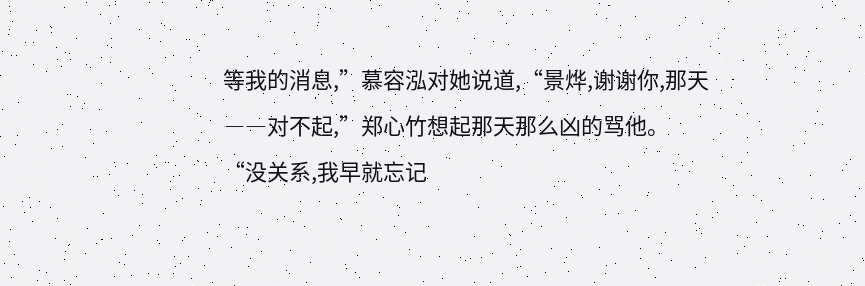等我的消息,”慕容泓对她说道,“景烨,谢谢你,那天――对不起,”郑心竹想起那天那么凶的骂他。
“没关系,我早就忘记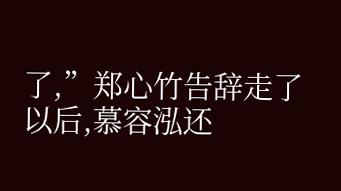了,”郑心竹告辞走了以后,慕容泓还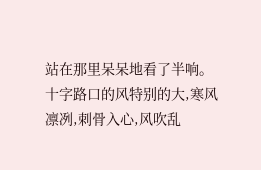站在那里呆呆地看了半响。十字路口的风特别的大,寒风凛冽,刺骨入心,风吹乱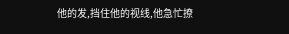他的发,挡住他的视线,他急忙撩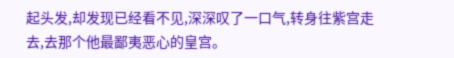起头发,却发现已经看不见,深深叹了一口气,转身往紫宫走去,去那个他最鄙夷恶心的皇宫。